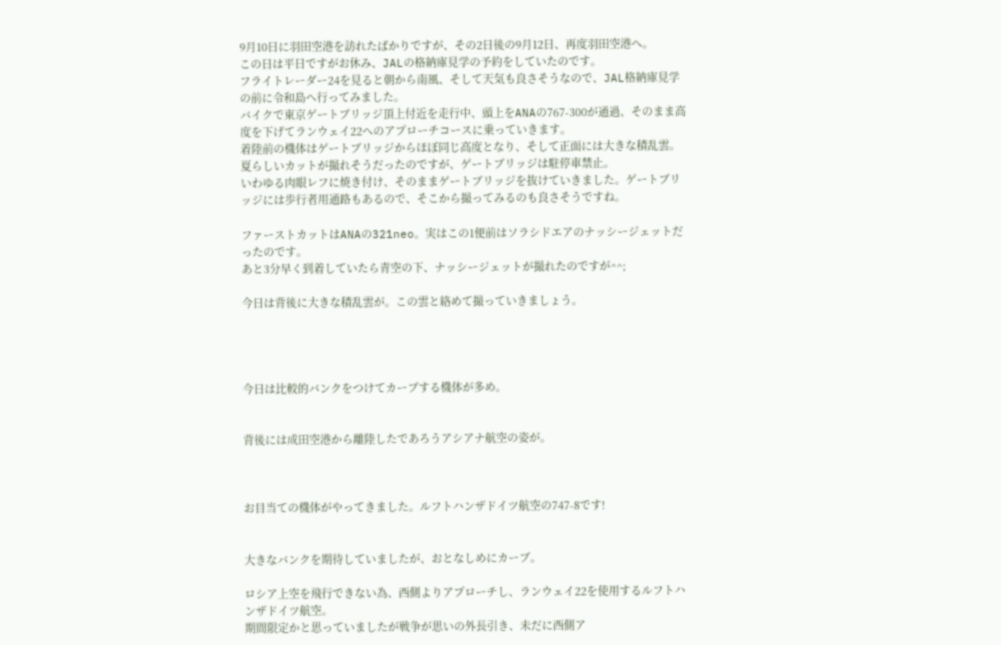9月10日に羽田空港を訪れたばかりですが、その2日後の9月12日、再度羽田空港へ。
この日は平日ですがお休み、JALの格納庫見学の予約をしていたのです。
フライトレーダー24を見ると朝から南風、そして天気も良さそうなので、JAL格納庫見学の前に令和島へ行ってみました。
バイクで東京ゲートブリッジ頂上付近を走行中、頭上をANAの767-300が通過、そのまま高度を下げてランウェイ22へのアプローチコースに乗っていきます。
着陸前の機体はゲートブリッジからほぼ同じ高度となり、そして正面には大きな積乱雲。夏らしいカットが撮れそうだったのですが、ゲートブリッジは駐停車禁止。
いわゆる肉眼レフに焼き付け、そのままゲートブリッジを抜けていきました。ゲートブリッジには歩行者用通路もあるので、そこから撮ってみるのも良さそうですね。

ファーストカットはANAの321neo。実はこの1便前はソラシドエアのナッシージェットだったのです。
あと3分早く到着していたら青空の下、ナッシージェットが撮れたのですが^^;

今日は背後に大きな積乱雲が。この雲と絡めて撮っていきましょう。




今日は比較的バンクをつけてカーブする機体が多め。


背後には成田空港から離陸したであろうアシアナ航空の姿が。



お目当ての機体がやってきました。ルフトハンザドイツ航空の747-8です!


大きなバンクを期待していましたが、おとなしめにカーブ。

ロシア上空を飛行できない為、西側よりアプローチし、ランウェイ22を使用するルフトハンザドイツ航空。
期間限定かと思っていましたが戦争が思いの外長引き、未だに西側ア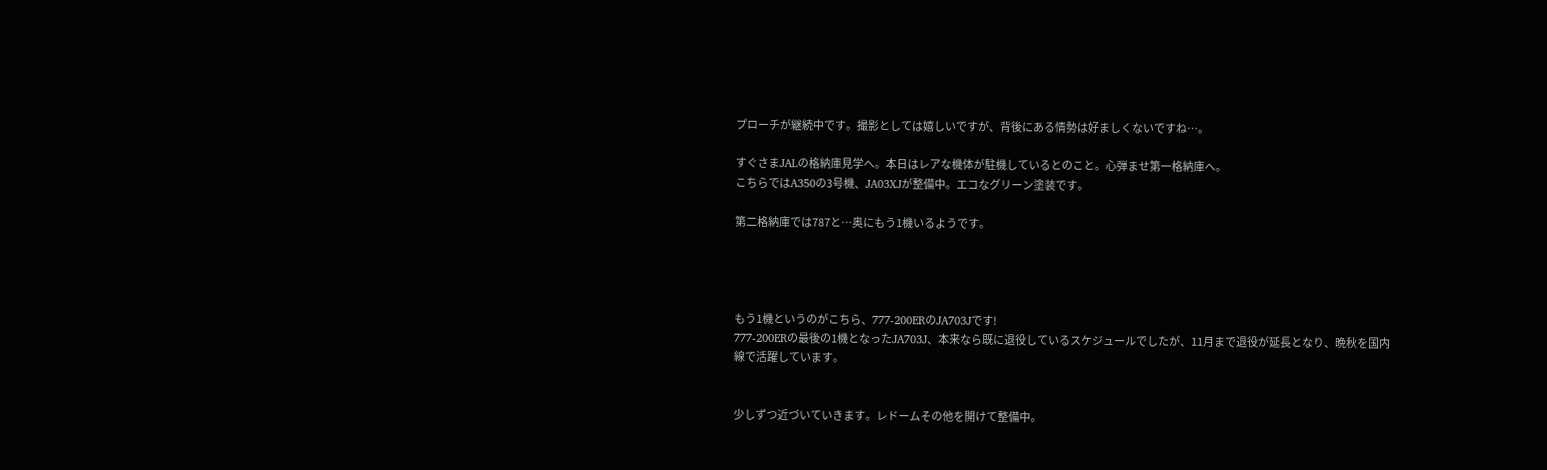プローチが継続中です。撮影としては嬉しいですが、背後にある情勢は好ましくないですね…。

すぐさまJALの格納庫見学へ。本日はレアな機体が駐機しているとのこと。心弾ませ第一格納庫へ。
こちらではA350の3号機、JA03XJが整備中。エコなグリーン塗装です。

第二格納庫では787と…奥にもう1機いるようです。




もう1機というのがこちら、777-200ERのJA703Jです!
777-200ERの最後の1機となったJA703J、本来なら既に退役しているスケジュールでしたが、11月まで退役が延長となり、晩秋を国内線で活躍しています。


少しずつ近づいていきます。レドームその他を開けて整備中。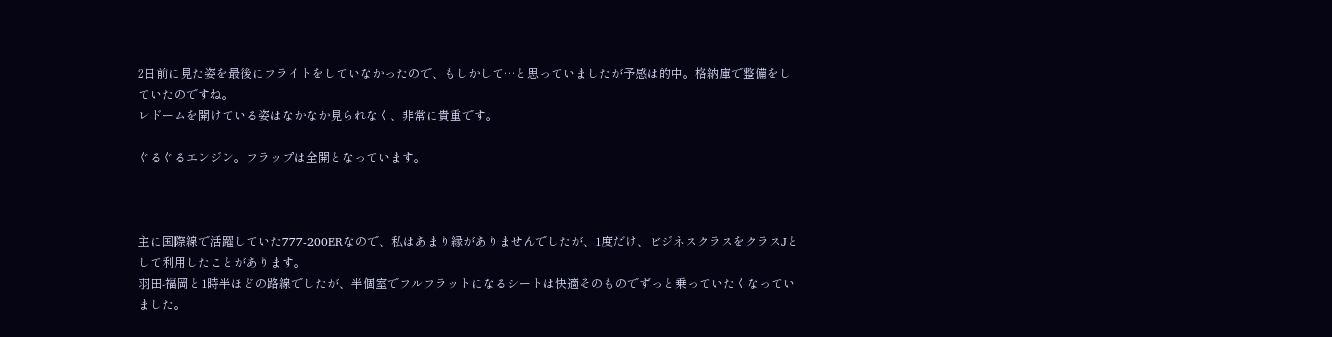2日前に見た姿を最後にフライトをしていなかったので、もしかして…と思っていましたが予感は的中。格納庫で整備をしていたのですね。
レドームを開けている姿はなかなか見られなく、非常に貴重です。

ぐるぐるエンジン。フラップは全開となっています。



主に国際線で活躍していた777-200ERなので、私はあまり縁がありませんでしたが、1度だけ、ビジネスクラスをクラスJとして利用したことがあります。
羽田‐福岡と1時半ほどの路線でしたが、半個室でフルフラットになるシートは快適そのものでずっと乗っていたくなっていました。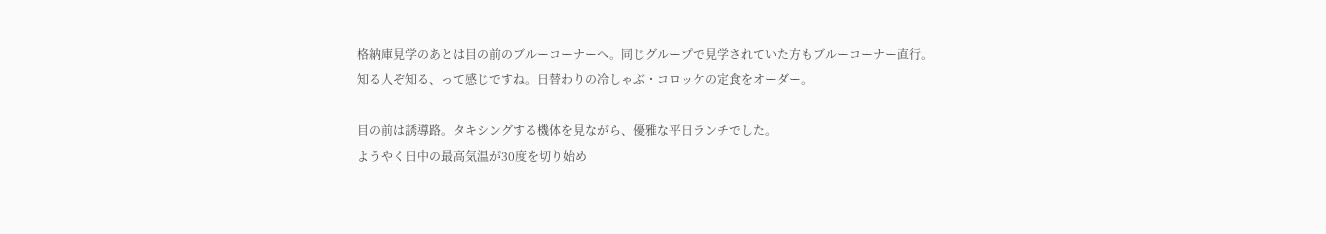格納庫見学のあとは目の前のブルーコーナーへ。同じグループで見学されていた方もブルーコーナー直行。
知る人ぞ知る、って感じですね。日替わりの冷しゃぶ・コロッケの定食をオーダー。

目の前は誘導路。タキシングする機体を見ながら、優雅な平日ランチでした。
ようやく日中の最高気温が30度を切り始め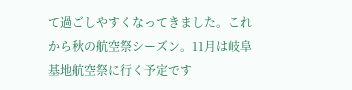て過ごしやすくなってきました。これから秋の航空祭シーズン。11月は岐阜基地航空祭に行く予定です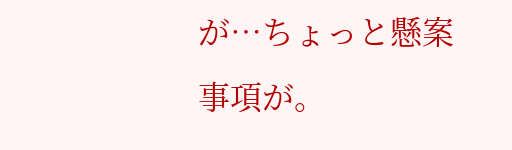が…ちょっと懸案事項が。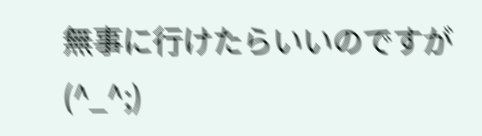無事に行けたらいいのですが(^_^;)